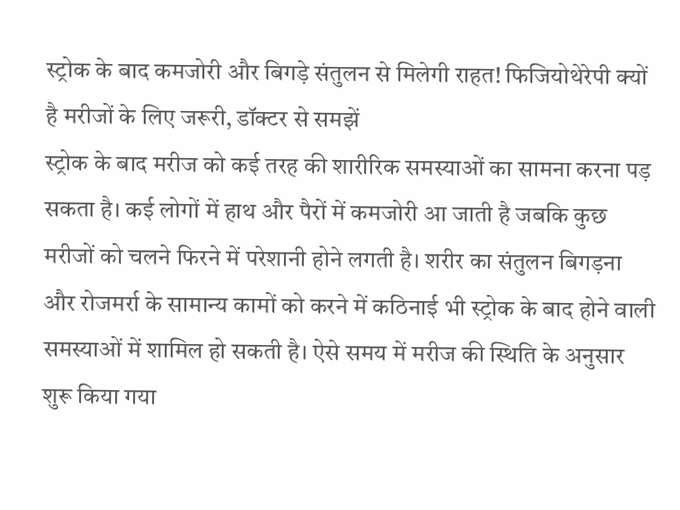स्ट्रोक के बाद कमजोरी और बिगड़े संतुलन से मिलेगी राहत! फिजियोथेरेपी क्यों है मरीजों के लिए जरूरी, डॉक्टर से समझें
स्ट्रोक के बाद मरीज को कई तरह की शारीरिक समस्याओं का सामना करना पड़ सकता है। कई लोगों में हाथ और पैरों में कमजोरी आ जाती है जबकि कुछ मरीजों को चलने फिरने में परेशानी होने लगती है। शरीर का संतुलन बिगड़ना और रोजमर्रा के सामान्य कामों को करने में कठिनाई भी स्ट्रोक के बाद होने वाली समस्याओं में शामिल हो सकती है। ऐसे समय में मरीज की स्थिति के अनुसार शुरू किया गया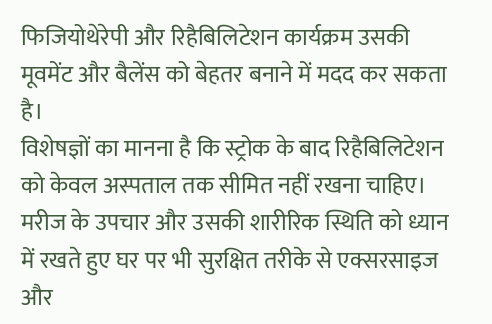फिजियोथेरेपी और रिहैबिलिटेशन कार्यक्रम उसकी मूवमेंट और बैलेंस को बेहतर बनाने में मदद कर सकता है।
विशेषज्ञों का मानना है कि स्ट्रोक के बाद रिहैबिलिटेशन को केवल अस्पताल तक सीमित नहीं रखना चाहिए। मरीज के उपचार और उसकी शारीरिक स्थिति को ध्यान में रखते हुए घर पर भी सुरक्षित तरीके से एक्सरसाइज और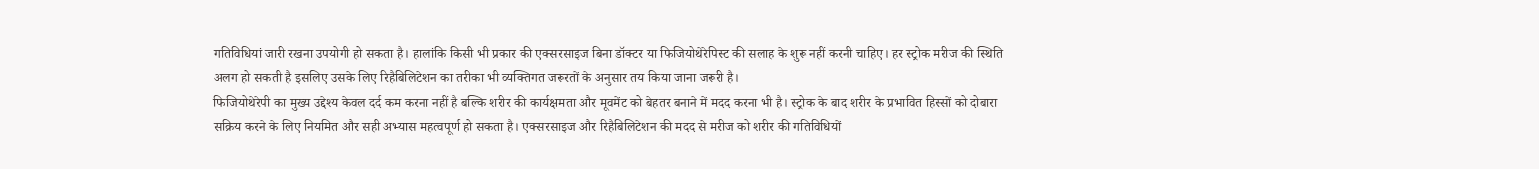गतिविधियां जारी रखना उपयोगी हो सकता है। हालांकि किसी भी प्रकार की एक्सरसाइज बिना डॉक्टर या फिजियोथेरेपिस्ट की सलाह के शुरू नहीं करनी चाहिए। हर स्ट्रोक मरीज की स्थिति अलग हो सकती है इसलिए उसके लिए रिहैबिलिटेशन का तरीका भी व्यक्तिगत जरूरतों के अनुसार तय किया जाना जरूरी है।
फिजियोथेरेपी का मुख्य उद्देश्य केवल दर्द कम करना नहीं है बल्कि शरीर की कार्यक्षमता और मूवमेंट को बेहतर बनाने में मदद करना भी है। स्ट्रोक के बाद शरीर के प्रभावित हिस्सों को दोबारा सक्रिय करने के लिए नियमित और सही अभ्यास महत्वपूर्ण हो सकता है। एक्सरसाइज और रिहैबिलिटेशन की मदद से मरीज को शरीर की गतिविधियों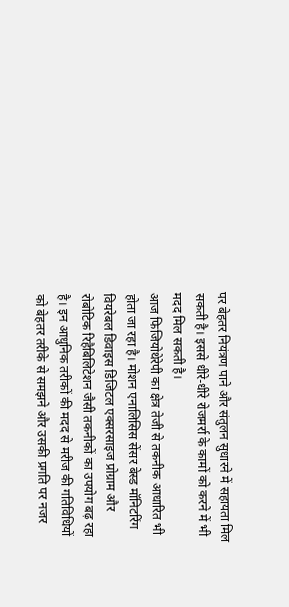पर बेहतर नियंत्रण पाने और संतुलन सुधारने में सहायता मिल सकती है। इससे धीरे-धीरे रोजमर्रा के कामों को करने में भी मदद मिल सकती है।
आज फिजियोथेरेपी का क्षेत्र तेजी से तकनीक आधारित भी होता जा रहा है। मोशन एनालिसिस सेंसर बेस्ड मॉनिटरिंग वियरेबल डिवाइस डिजिटल एक्सरसाइज प्रोग्राम और रोबोटिक रिहैबिलिटेशन जैसी तकनीकों का उपयोग बढ़ रहा है। इन आधुनिक तरीकों की मदद से मरीज की गतिविधियों को बेहतर तरीके से समझने और उसकी प्रगति पर नजर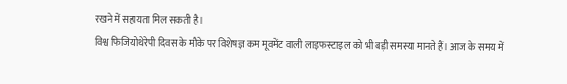रखने में सहायता मिल सकती है।
विश्व फिजियोथेरेपी दिवस के मौके पर विशेषज्ञ कम मूवमेंट वाली लाइफस्टाइल को भी बड़ी समस्या मानते हैं। आज के समय में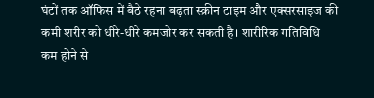घंटों तक ऑफिस में बैठे रहना बढ़ता स्क्रीन टाइम और एक्सरसाइज की कमी शरीर को धीरे-धीरे कमजोर कर सकती है। शारीरिक गतिविधि कम होने से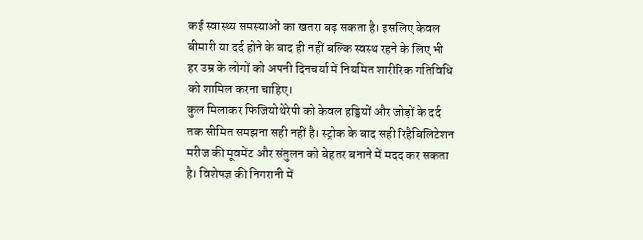कई स्वास्थ्य समस्याओं का खतरा बढ़ सकता है। इसलिए केवल बीमारी या दर्द होने के बाद ही नहीं बल्कि स्वस्थ रहने के लिए भी हर उम्र के लोगों को अपनी दिनचर्या में नियमित शारीरिक गतिविधि को शामिल करना चाहिए।
कुल मिलाकर फिजियोथेरेपी को केवल हड्डियों और जोड़ों के दर्द तक सीमित समझना सही नहीं है। स्ट्रोक के बाद सही रिहैबिलिटेशन मरीज की मूवमेंट और संतुलन को बेहतर बनाने में मदद कर सकता है। विशेषज्ञ की निगरानी में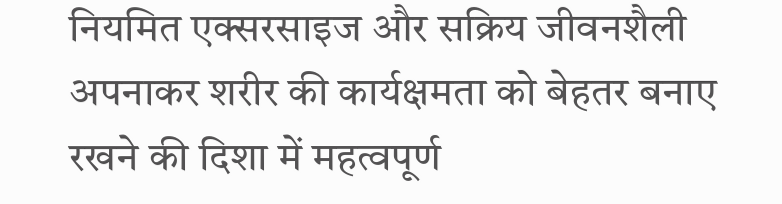नियमित एक्सरसाइज और सक्रिय जीवनशैली अपनाकर शरीर की कार्यक्षमता को बेहतर बनाए रखने की दिशा में महत्वपूर्ण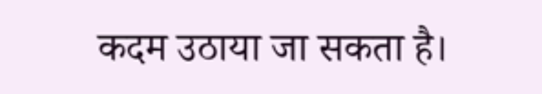कदम उठाया जा सकता है।